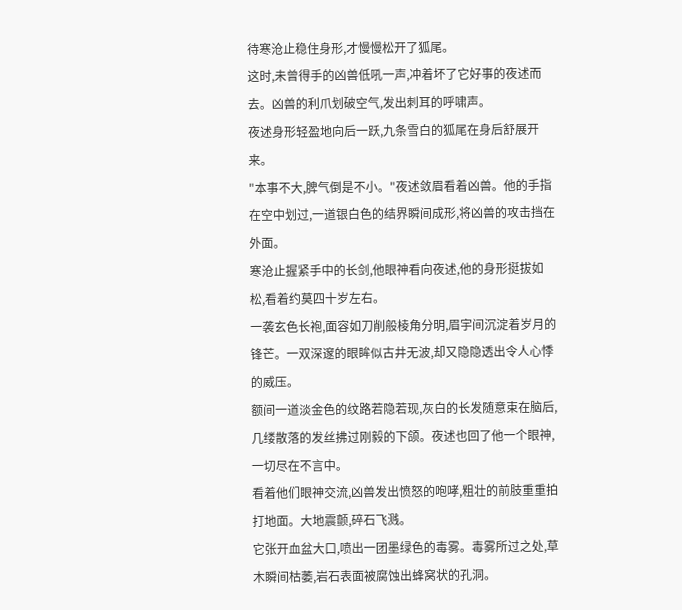待寒沧止稳住身形,才慢慢松开了狐尾。
这时,未曾得手的凶兽低吼一声,冲着坏了它好事的夜述而去。凶兽的利爪划破空气,发出刺耳的呼啸声。
夜述身形轻盈地向后一跃,九条雪白的狐尾在身后舒展开来。
"本事不大,脾气倒是不小。"夜述敛眉看着凶兽。他的手指在空中划过,一道银白色的结界瞬间成形,将凶兽的攻击挡在外面。
寒沧止握紧手中的长剑,他眼神看向夜述,他的身形挺拔如松,看着约莫四十岁左右。
一袭玄色长袍,面容如刀削般棱角分明,眉宇间沉淀着岁月的锋芒。一双深邃的眼眸似古井无波,却又隐隐透出令人心悸的威压。
额间一道淡金色的纹路若隐若现,灰白的长发随意束在脑后,几缕散落的发丝拂过刚毅的下颌。夜述也回了他一个眼神,一切尽在不言中。
看着他们眼神交流,凶兽发出愤怒的咆哮,粗壮的前肢重重拍打地面。大地震颤,碎石飞溅。
它张开血盆大口,喷出一团墨绿色的毒雾。毒雾所过之处,草木瞬间枯萎,岩石表面被腐蚀出蜂窝状的孔洞。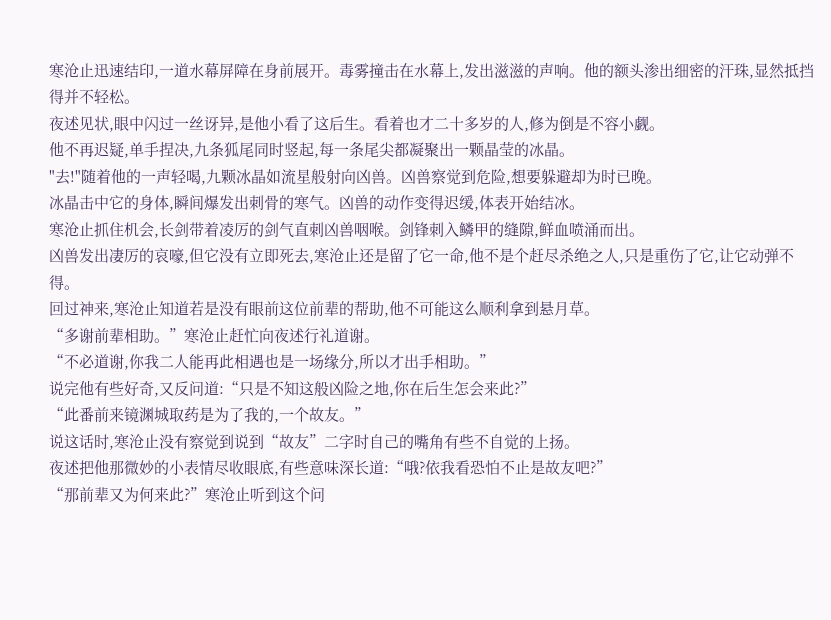寒沧止迅速结印,一道水幕屏障在身前展开。毒雾撞击在水幕上,发出滋滋的声响。他的额头渗出细密的汗珠,显然抵挡得并不轻松。
夜述见状,眼中闪过一丝讶异,是他小看了这后生。看着也才二十多岁的人,修为倒是不容小觑。
他不再迟疑,单手捏决,九条狐尾同时竖起,每一条尾尖都凝聚出一颗晶莹的冰晶。
"去!"随着他的一声轻喝,九颗冰晶如流星般射向凶兽。凶兽察觉到危险,想要躲避却为时已晚。
冰晶击中它的身体,瞬间爆发出刺骨的寒气。凶兽的动作变得迟缓,体表开始结冰。
寒沧止抓住机会,长剑带着凌厉的剑气直刺凶兽咽喉。剑锋刺入鳞甲的缝隙,鲜血喷涌而出。
凶兽发出凄厉的哀嚎,但它没有立即死去,寒沧止还是留了它一命,他不是个赶尽杀绝之人,只是重伤了它,让它动弹不得。
回过神来,寒沧止知道若是没有眼前这位前辈的帮助,他不可能这么顺利拿到悬月草。
“多谢前辈相助。”寒沧止赶忙向夜述行礼道谢。
“不必道谢,你我二人能再此相遇也是一场缘分,所以才出手相助。”
说完他有些好奇,又反问道:“只是不知这般凶险之地,你在后生怎会来此?”
“此番前来镜渊城取药是为了我的,一个故友。”
说这话时,寒沧止没有察觉到说到“故友”二字时自己的嘴角有些不自觉的上扬。
夜述把他那微妙的小表情尽收眼底,有些意味深长道:“哦?依我看恐怕不止是故友吧?”
“那前辈又为何来此?”寒沧止听到这个问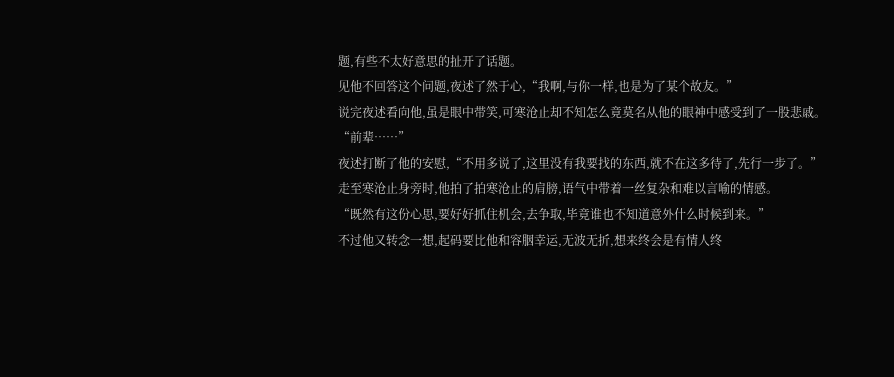题,有些不太好意思的扯开了话题。
见他不回答这个问题,夜述了然于心,“我啊,与你一样,也是为了某个故友。”
说完夜述看向他,虽是眼中带笑,可寒沧止却不知怎么竟莫名从他的眼神中感受到了一股悲戚。
“前辈……”
夜述打断了他的安慰,“不用多说了,这里没有我要找的东西,就不在这多待了,先行一步了。”
走至寒沧止身旁时,他拍了拍寒沧止的肩膀,语气中带着一丝复杂和难以言喻的情感。
“既然有这份心思,要好好抓住机会,去争取,毕竟谁也不知道意外什么时候到来。”
不过他又转念一想,起码要比他和容胭幸运,无波无折,想来终会是有情人终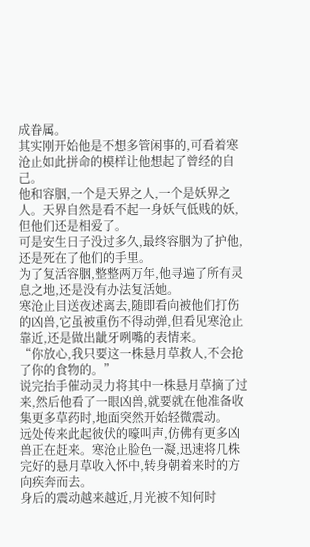成眷属。
其实刚开始他是不想多管闲事的,可看着寒沧止如此拼命的模样让他想起了曾经的自己。
他和容胭,一个是天界之人,一个是妖界之人。天界自然是看不起一身妖气低贱的妖,但他们还是相爱了。
可是安生日子没过多久,最终容胭为了护他,还是死在了他们的手里。
为了复活容胭,整整两万年,他寻遍了所有灵息之地,还是没有办法复活她。
寒沧止目送夜述离去,随即看向被他们打伤的凶兽,它虽被重伤不得动弹,但看见寒沧止靠近,还是做出龇牙咧嘴的表情来。
“你放心,我只要这一株悬月草救人,不会抢了你的食物的。”
说完抬手催动灵力将其中一株悬月草摘了过来,然后他看了一眼凶兽,就要就在他准备收集更多草药时,地面突然开始轻微震动。
远处传来此起彼伏的嚎叫声,仿佛有更多凶兽正在赶来。寒沧止脸色一凝,迅速将几株完好的悬月草收入怀中,转身朝着来时的方向疾奔而去。
身后的震动越来越近,月光被不知何时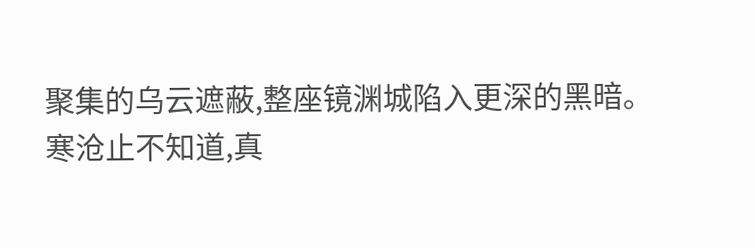聚集的乌云遮蔽,整座镜渊城陷入更深的黑暗。
寒沧止不知道,真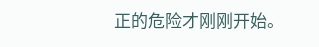正的危险才刚刚开始。